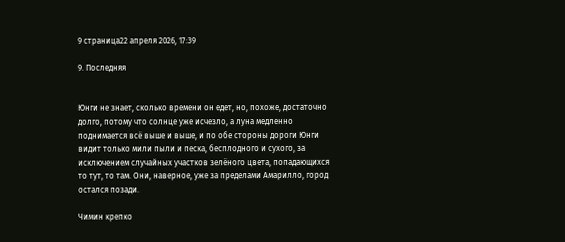9 страница22 апреля 2026, 17:39

9. Последняя


Юнги не знает, сколько времени он едет, но, похоже, достаточно долго, потому что солнце уже исчезло, а луна медленно поднимается всё выше и выше, и по обе стороны дороги Юнги видит только мили пыли и песка, бесплодного и сухого, за исключением случайных участков зелёного цвета, попадающихся то тут, то там. Они, наверное, уже за пределами Амарилло, город остался позади.

Чимин крепко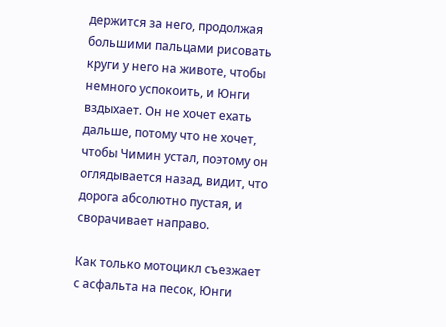держится за него, продолжая большими пальцами рисовать круги у него на животе, чтобы немного успокоить, и Юнги вздыхает. Он не хочет ехать дальше, потому что не хочет, чтобы Чимин устал, поэтому он оглядывается назад, видит, что дорога абсолютно пустая, и сворачивает направо.

Как только мотоцикл съезжает с асфальта на песок, Юнги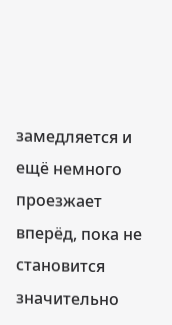замедляется и ещё немного проезжает вперёд, пока не становится значительно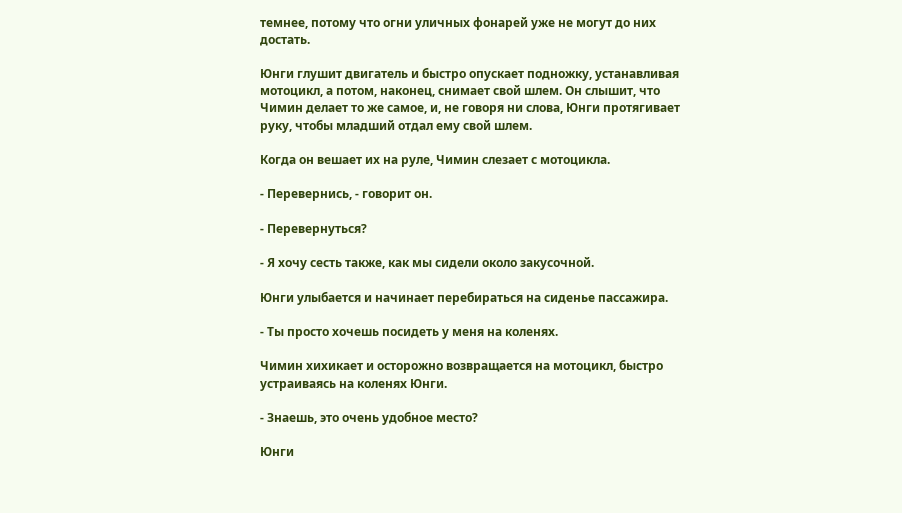темнее, потому что огни уличных фонарей уже не могут до них достать.

Юнги глушит двигатель и быстро опускает подножку, устанавливая мотоцикл, а потом, наконец, снимает свой шлем. Он слышит, что Чимин делает то же самое, и, не говоря ни слова, Юнги протягивает руку, чтобы младший отдал ему свой шлем.

Когда он вешает их на руле, Чимин слезает с мотоцикла.

- Перевернись, - говорит он.

- Перевернуться?

- Я хочу сесть также, как мы сидели около закусочной.

Юнги улыбается и начинает перебираться на сиденье пассажира.

- Ты просто хочешь посидеть у меня на коленях.

Чимин хихикает и осторожно возвращается на мотоцикл, быстро устраиваясь на коленях Юнги.

- Знаешь, это очень удобное место?

Юнги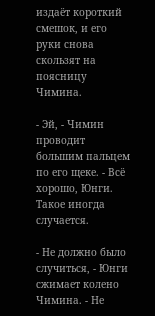издаёт короткий смешок, и его руки снова скользят на поясницу Чимина.

- Эй, - Чимин проводит большим пальцем по его щеке. - Всё хорошо, Юнги. Такое иногда случается.

- Не должно было случиться, - Юнги сжимает колено Чимина. - Не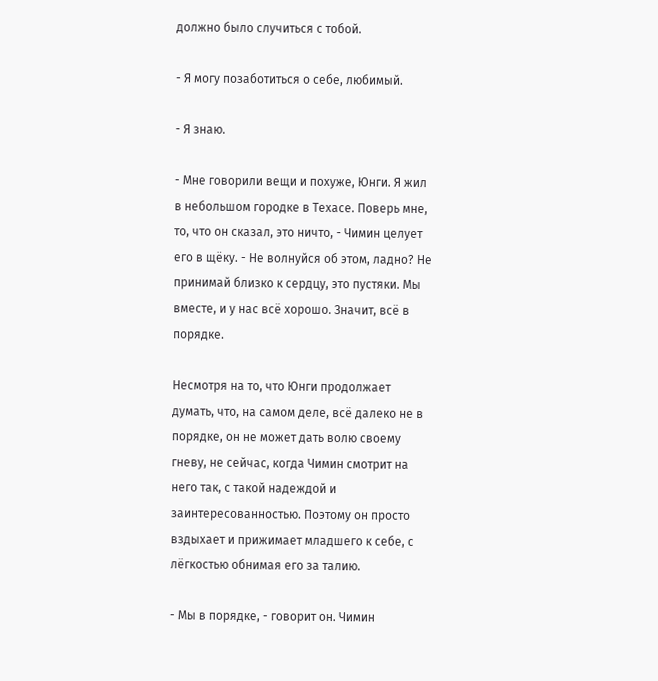должно было случиться с тобой.

- Я могу позаботиться о себе, любимый.

- Я знаю.

- Мне говорили вещи и похуже, Юнги. Я жил в небольшом городке в Техасе. Поверь мне, то, что он сказал, это ничто, - Чимин целует его в щёку. - Не волнуйся об этом, ладно? Не принимай близко к сердцу, это пустяки. Мы вместе, и у нас всё хорошо. Значит, всё в порядке.

Несмотря на то, что Юнги продолжает думать, что, на самом деле, всё далеко не в порядке, он не может дать волю своему гневу, не сейчас, когда Чимин смотрит на него так, с такой надеждой и заинтересованностью. Поэтому он просто вздыхает и прижимает младшего к себе, с лёгкостью обнимая его за талию.

- Мы в порядке, - говорит он. Чимин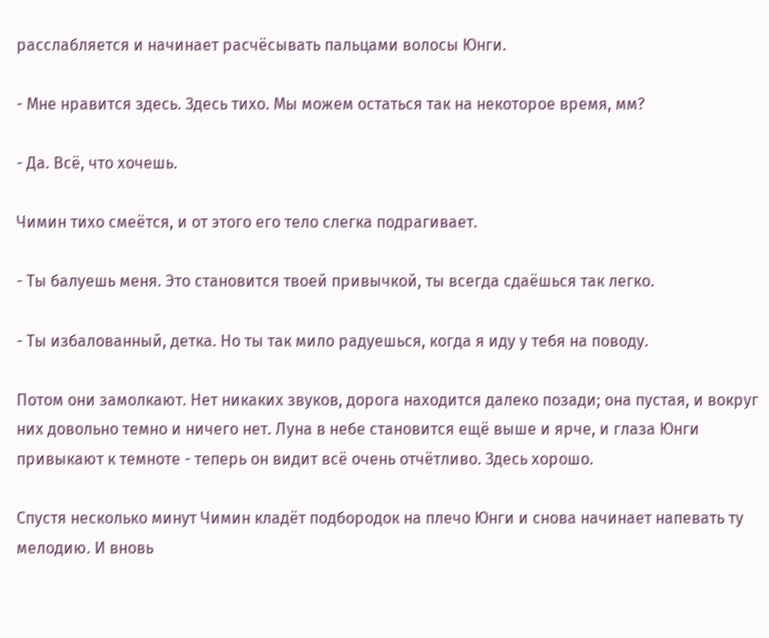расслабляется и начинает расчёсывать пальцами волосы Юнги.

- Мне нравится здесь. Здесь тихо. Мы можем остаться так на некоторое время, мм?

- Да. Всё, что хочешь.

Чимин тихо смеётся, и от этого его тело слегка подрагивает.

- Ты балуешь меня. Это становится твоей привычкой, ты всегда сдаёшься так легко.

- Ты избалованный, детка. Но ты так мило радуешься, когда я иду у тебя на поводу.

Потом они замолкают. Нет никаких звуков, дорога находится далеко позади; она пустая, и вокруг них довольно темно и ничего нет. Луна в небе становится ещё выше и ярче, и глаза Юнги привыкают к темноте - теперь он видит всё очень отчётливо. Здесь хорошо.

Спустя несколько минут Чимин кладёт подбородок на плечо Юнги и снова начинает напевать ту мелодию. И вновь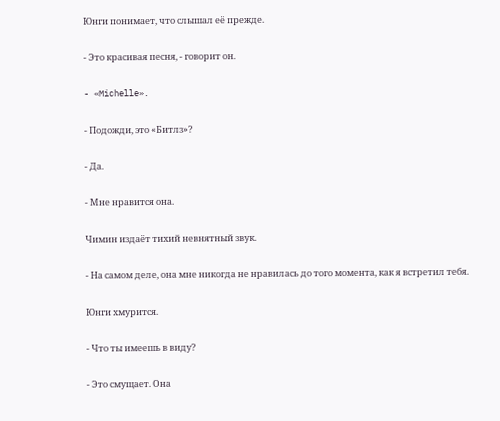Юнги понимает, что слышал её прежде.

- Это красивая песня, - говорит он.

- «Michelle».

- Подожди, это «Битлз»?

- Да.

- Мне нравится она.

Чимин издаёт тихий невнятный звук.

- На самом деле, она мне никогда не нравилась до того момента, как я встретил тебя.

Юнги хмурится.

- Что ты имеешь в виду?

- Это смущает. Она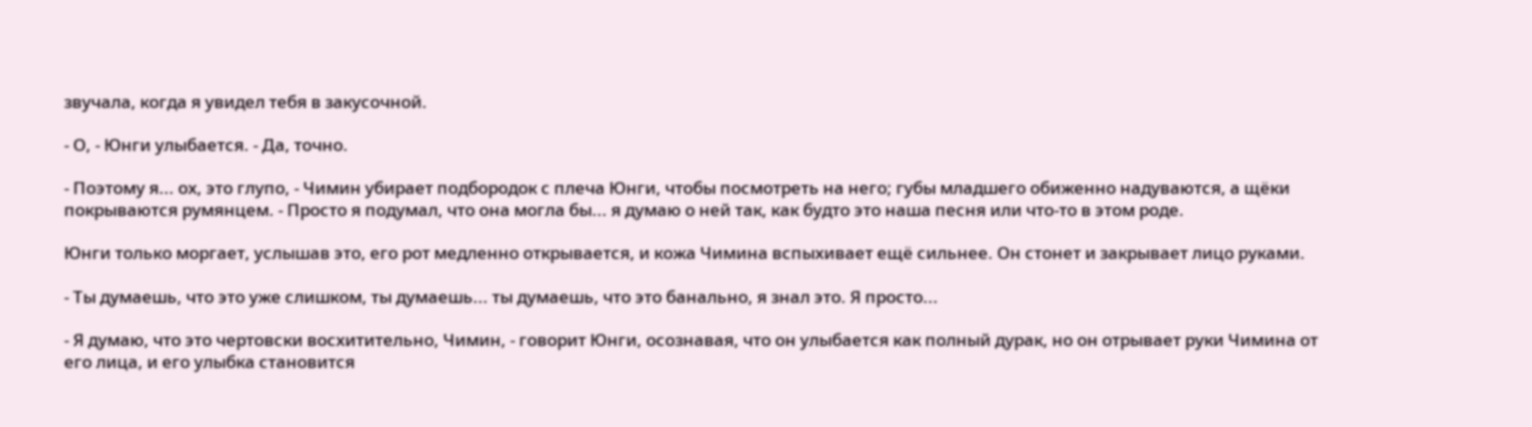звучала, когда я увидел тебя в закусочной.

- О, - Юнги улыбается. - Да, точно.

- Поэтому я... ох, это глупо, - Чимин убирает подбородок с плеча Юнги, чтобы посмотреть на него; губы младшего обиженно надуваются, а щёки покрываются румянцем. - Просто я подумал, что она могла бы... я думаю о ней так, как будто это наша песня или что‑то в этом роде.

Юнги только моргает, услышав это, его рот медленно открывается, и кожа Чимина вспыхивает ещё сильнее. Он стонет и закрывает лицо руками.

- Ты думаешь, что это уже слишком, ты думаешь... ты думаешь, что это банально, я знал это. Я просто...

- Я думаю, что это чертовски восхитительно, Чимин, - говорит Юнги, осознавая, что он улыбается как полный дурак, но он отрывает руки Чимина от его лица, и его улыбка становится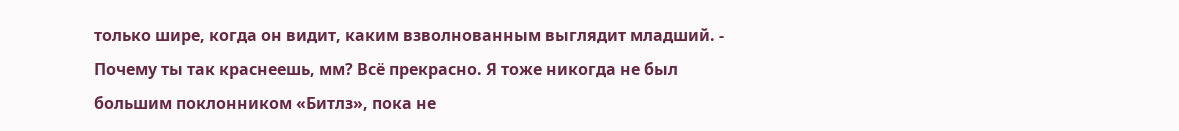только шире, когда он видит, каким взволнованным выглядит младший. - Почему ты так краснеешь, мм? Всё прекрасно. Я тоже никогда не был большим поклонником «Битлз», пока не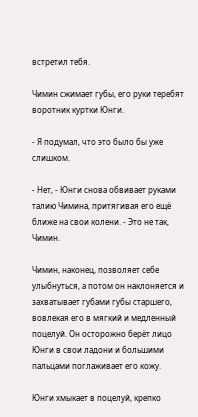встретил тебя.

Чимин сжимает губы, его руки теребят воротник куртки Юнги.

- Я подумал, что это было бы уже слишком.

- Нет, - Юнги снова обвивает руками талию Чимина, притягивая его ещё ближе на свои колени. - Это не так, Чимин.

Чимин, наконец, позволяет себе улыбнуться, а потом он наклоняется и захватывает губами губы старшего, вовлекая его в мягкий и медленный поцелуй. Он осторожно берёт лицо Юнги в свои ладони и большими пальцами поглаживает его кожу.

Юнги хмыкает в поцелуй, крепко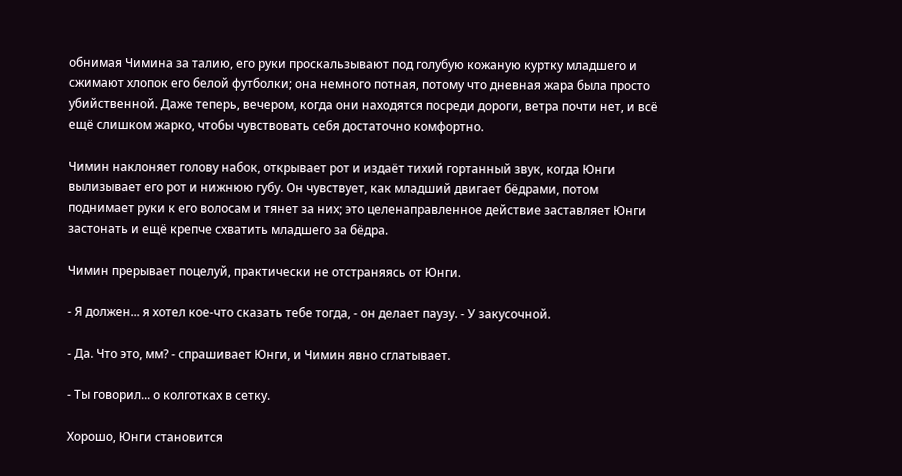обнимая Чимина за талию, его руки проскальзывают под голубую кожаную куртку младшего и сжимают хлопок его белой футболки; она немного потная, потому что дневная жара была просто убийственной. Даже теперь, вечером, когда они находятся посреди дороги, ветра почти нет, и всё ещё слишком жарко, чтобы чувствовать себя достаточно комфортно.

Чимин наклоняет голову набок, открывает рот и издаёт тихий гортанный звук, когда Юнги вылизывает его рот и нижнюю губу. Он чувствует, как младший двигает бёдрами, потом поднимает руки к его волосам и тянет за них; это целенаправленное действие заставляет Юнги застонать и ещё крепче схватить младшего за бёдра.

Чимин прерывает поцелуй, практически не отстраняясь от Юнги.

- Я должен... я хотел кое-что сказать тебе тогда, - он делает паузу. - У закусочной.

- Да. Что это, мм? - спрашивает Юнги, и Чимин явно сглатывает.

- Ты говорил... о колготках в сетку.

Хорошо, Юнги становится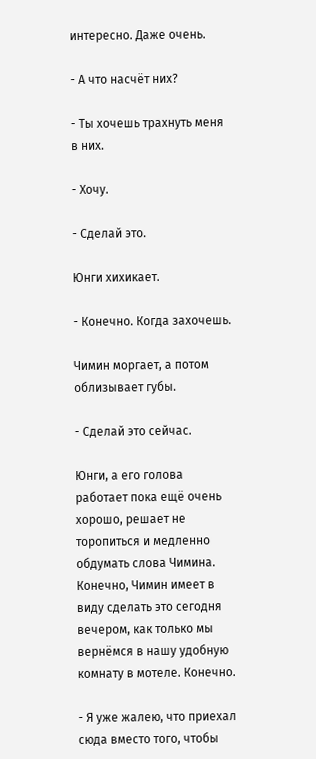интересно. Даже очень.

- А что насчёт них?

- Ты хочешь трахнуть меня в них.

- Хочу.

- Сделай это.

Юнги хихикает.

- Конечно. Когда захочешь.

Чимин моргает, а потом облизывает губы.

- Сделай это сейчас.

Юнги, а его голова работает пока ещё очень хорошо, решает не торопиться и медленно обдумать слова Чимина. Конечно, Чимин имеет в виду сделать это сегодня вечером, как только мы вернёмся в нашу удобную комнату в мотеле. Конечно.

- Я уже жалею, что приехал сюда вместо того, чтобы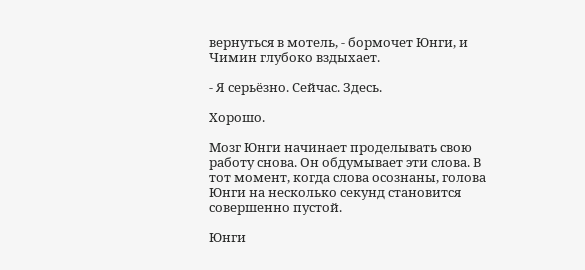вернуться в мотель, - бормочет Юнги, и Чимин глубоко вздыхает.

- Я серьёзно. Сейчас. Здесь.

Хорошо.

Мозг Юнги начинает проделывать свою работу снова. Он обдумывает эти слова. В тот момент, когда слова осознаны, голова Юнги на несколько секунд становится совершенно пустой.

Юнги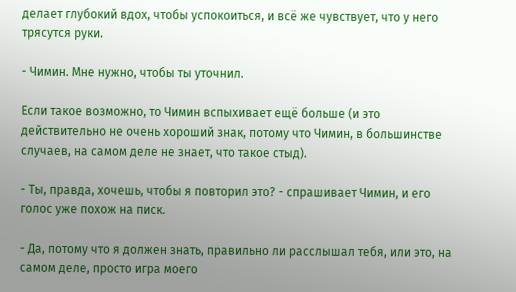делает глубокий вдох, чтобы успокоиться, и всё же чувствует, что у него трясутся руки.

- Чимин. Мне нужно, чтобы ты уточнил.

Если такое возможно, то Чимин вспыхивает ещё больше (и это действительно не очень хороший знак, потому что Чимин, в большинстве случаев, на самом деле не знает, что такое стыд).

- Ты, правда, хочешь, чтобы я повторил это? - спрашивает Чимин, и его голос уже похож на писк.

- Да, потому что я должен знать, правильно ли расслышал тебя, или это, на самом деле, просто игра моего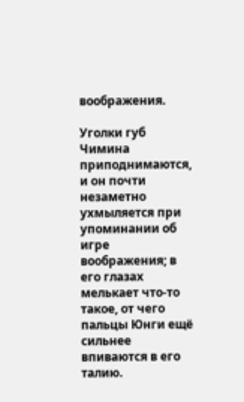воображения.

Уголки губ Чимина приподнимаются, и он почти незаметно ухмыляется при упоминании об игре воображения; в его глазах мелькает что‑то такое, от чего пальцы Юнги ещё сильнее впиваются в его талию.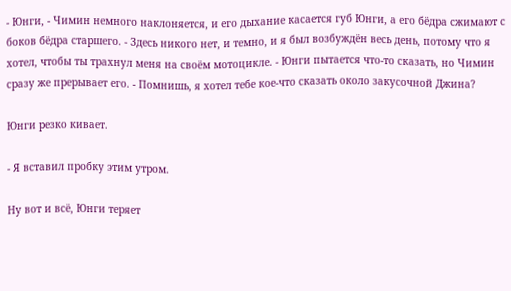- Юнги, - Чимин немного наклоняется, и его дыхание касается губ Юнги, а его бёдра сжимают с боков бёдра старшего. - Здесь никого нет, и темно, и я был возбуждён весь день, потому что я хотел, чтобы ты трахнул меня на своём мотоцикле. - Юнги пытается что‑то сказать, но Чимин сразу же прерывает его. - Помнишь, я хотел тебе кое-что сказать около закусочной Джина?

Юнги резко кивает.

- Я вставил пробку этим утром.

Ну вот и всё, Юнги теряет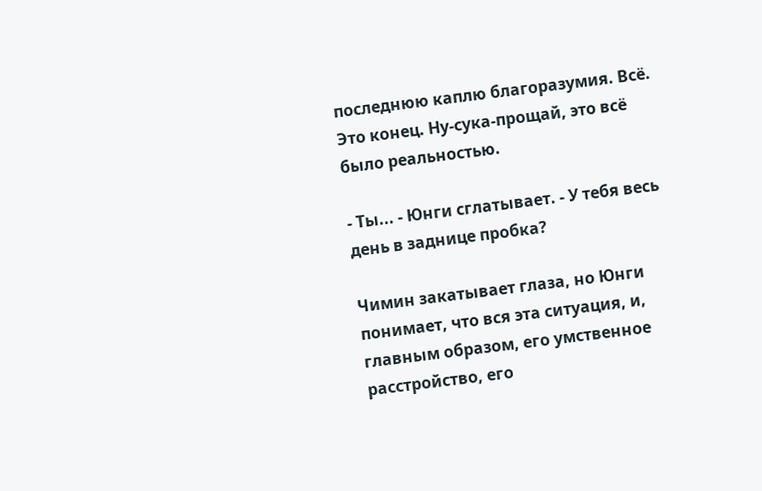последнюю каплю благоразумия. Всё. Это конец. Ну-сука-прощай, это всё было реальностью.

- Ты... - Юнги сглатывает. - У тебя весь день в заднице пробка?

Чимин закатывает глаза, но Юнги понимает, что вся эта ситуация, и, главным образом, его умственное расстройство, его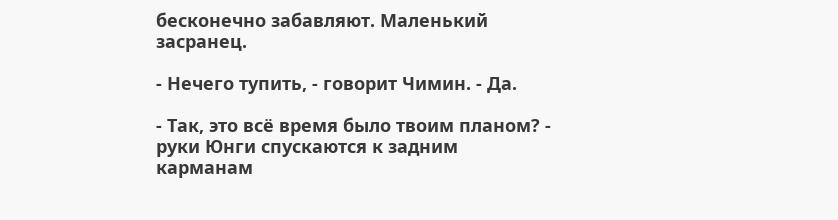бесконечно забавляют. Маленький засранец.

- Нечего тупить, - говорит Чимин. - Да.

- Так, это всё время было твоим планом? - руки Юнги спускаются к задним карманам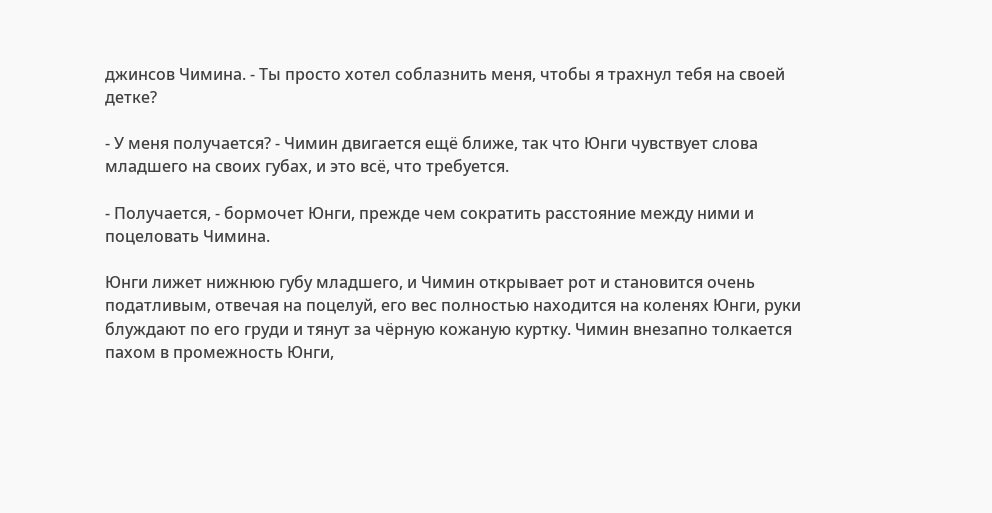джинсов Чимина. - Ты просто хотел соблазнить меня, чтобы я трахнул тебя на своей детке?

- У меня получается? - Чимин двигается ещё ближе, так что Юнги чувствует слова младшего на своих губах, и это всё, что требуется.

- Получается, - бормочет Юнги, прежде чем сократить расстояние между ними и поцеловать Чимина.

Юнги лижет нижнюю губу младшего, и Чимин открывает рот и становится очень податливым, отвечая на поцелуй, его вес полностью находится на коленях Юнги, руки блуждают по его груди и тянут за чёрную кожаную куртку. Чимин внезапно толкается пахом в промежность Юнги,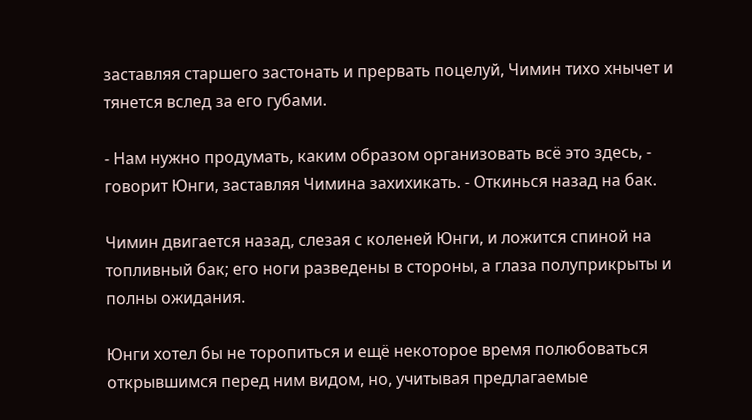заставляя старшего застонать и прервать поцелуй, Чимин тихо хнычет и тянется вслед за его губами.

- Нам нужно продумать, каким образом организовать всё это здесь, - говорит Юнги, заставляя Чимина захихикать. - Откинься назад на бак.

Чимин двигается назад, слезая с коленей Юнги, и ложится спиной на топливный бак; его ноги разведены в стороны, а глаза полуприкрыты и полны ожидания.

Юнги хотел бы не торопиться и ещё некоторое время полюбоваться открывшимся перед ним видом, но, учитывая предлагаемые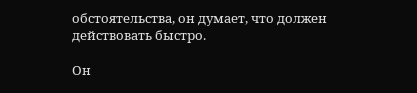обстоятельства, он думает, что должен действовать быстро.

Он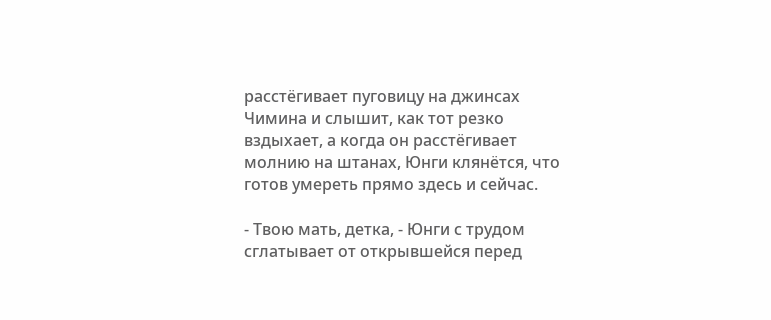расстёгивает пуговицу на джинсах Чимина и слышит, как тот резко вздыхает, а когда он расстёгивает молнию на штанах, Юнги клянётся, что готов умереть прямо здесь и сейчас.

- Твою мать, детка, - Юнги с трудом сглатывает от открывшейся перед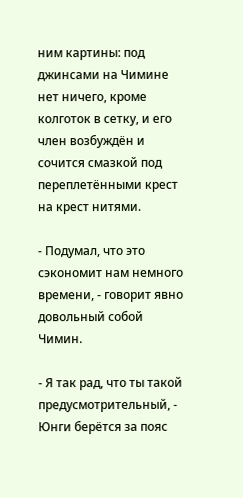ним картины: под джинсами на Чимине нет ничего, кроме колготок в сетку, и его член возбуждён и сочится смазкой под переплетёнными крест на крест нитями.

- Подумал, что это сэкономит нам немного времени, - говорит явно довольный собой Чимин.

- Я так рад, что ты такой предусмотрительный, - Юнги берётся за пояс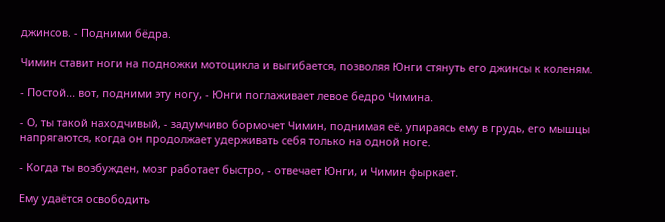джинсов. - Подними бёдра.

Чимин ставит ноги на подножки мотоцикла и выгибается, позволяя Юнги стянуть его джинсы к коленям.

- Постой... вот, подними эту ногу, - Юнги поглаживает левое бедро Чимина.

- О, ты такой находчивый, - задумчиво бормочет Чимин, поднимая её, упираясь ему в грудь, его мышцы напрягаются, когда он продолжает удерживать себя только на одной ноге.

- Когда ты возбужден, мозг работает быстро, - отвечает Юнги, и Чимин фыркает.

Ему удаётся освободить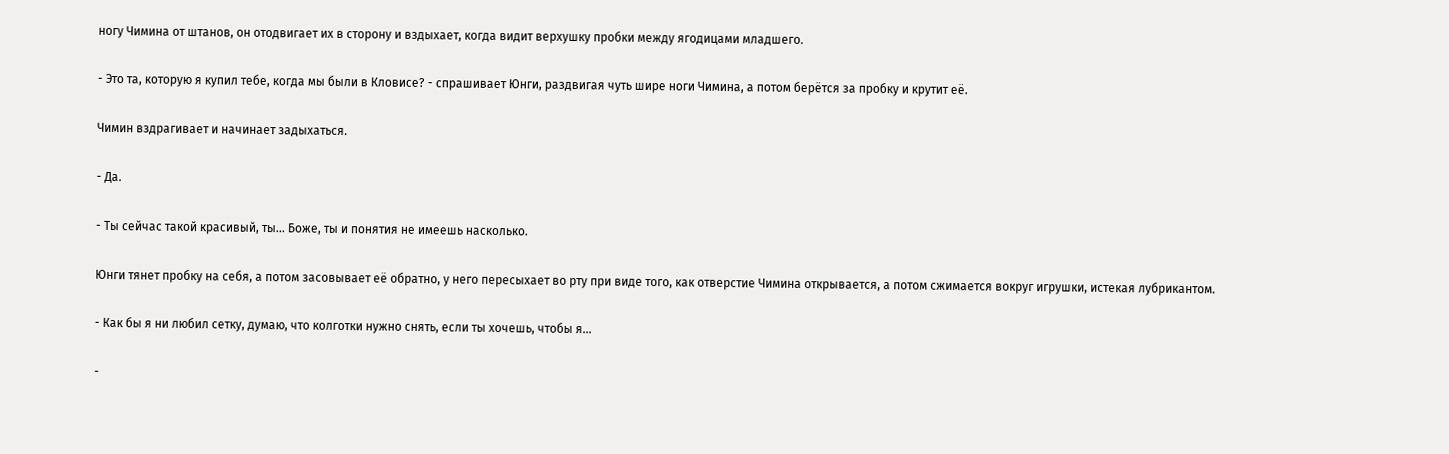ногу Чимина от штанов, он отодвигает их в сторону и вздыхает, когда видит верхушку пробки между ягодицами младшего.

- Это та, которую я купил тебе, когда мы были в Кловисе? - спрашивает Юнги, раздвигая чуть шире ноги Чимина, а потом берётся за пробку и крутит её.

Чимин вздрагивает и начинает задыхаться.

- Да.

- Ты сейчас такой красивый, ты... Боже, ты и понятия не имеешь насколько.

Юнги тянет пробку на себя, а потом засовывает её обратно, у него пересыхает во рту при виде того, как отверстие Чимина открывается, а потом сжимается вокруг игрушки, истекая лубрикантом.

- Как бы я ни любил сетку, думаю, что колготки нужно снять, если ты хочешь, чтобы я...

-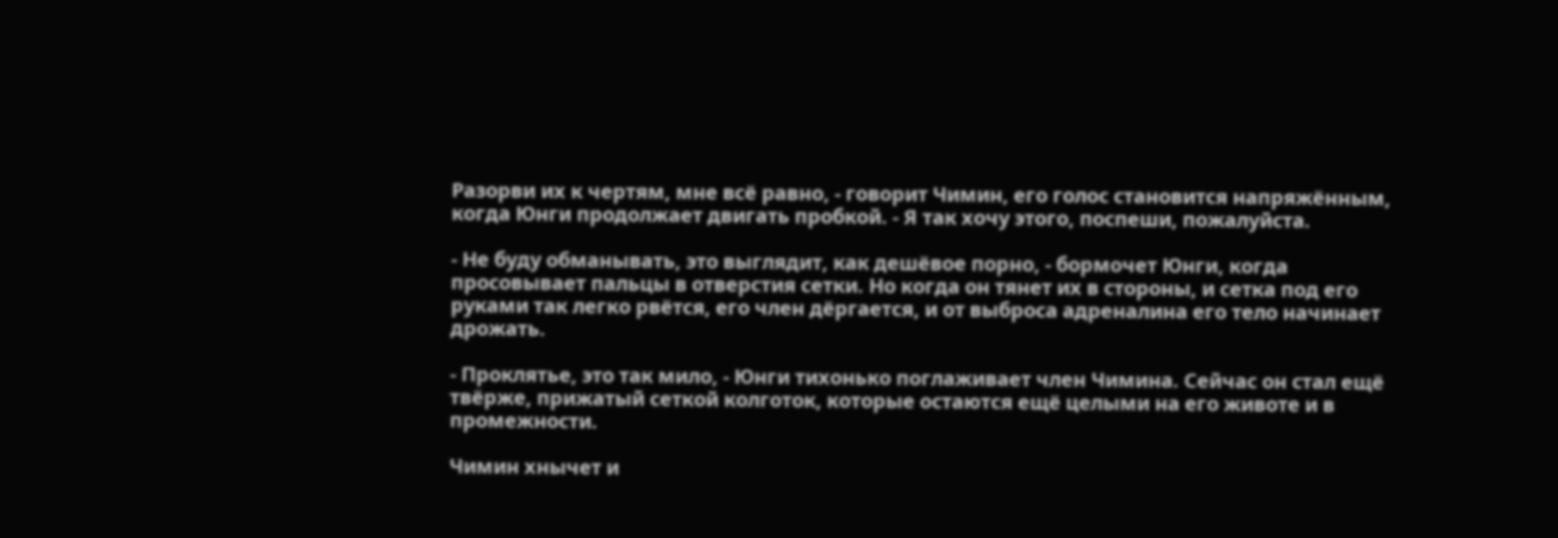Разорви их к чертям, мне всё равно, - говорит Чимин, его голос становится напряжённым, когда Юнги продолжает двигать пробкой. - Я так хочу этого, поспеши, пожалуйста.

- Не буду обманывать, это выглядит, как дешёвое порно, - бормочет Юнги, когда просовывает пальцы в отверстия сетки. Но когда он тянет их в стороны, и сетка под его руками так легко рвётся, его член дёргается, и от выброса адреналина его тело начинает дрожать.

- Проклятье, это так мило, - Юнги тихонько поглаживает член Чимина. Сейчас он стал ещё твёрже, прижатый сеткой колготок, которые остаются ещё целыми на его животе и в промежности.

Чимин хнычет и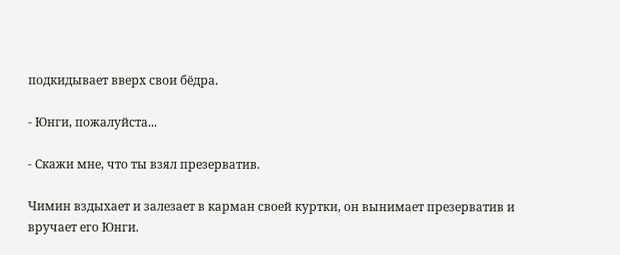подкидывает вверх свои бёдра.

- Юнги, пожалуйста...

- Скажи мне, что ты взял презерватив.

Чимин вздыхает и залезает в карман своей куртки, он вынимает презерватив и вручает его Юнги.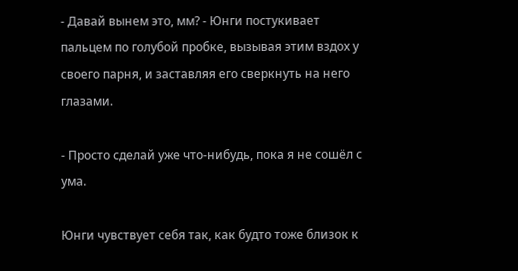- Давай вынем это, мм? - Юнги постукивает пальцем по голубой пробке, вызывая этим вздох у своего парня, и заставляя его сверкнуть на него глазами.

- Просто сделай уже что‑нибудь, пока я не сошёл с ума.

Юнги чувствует себя так, как будто тоже близок к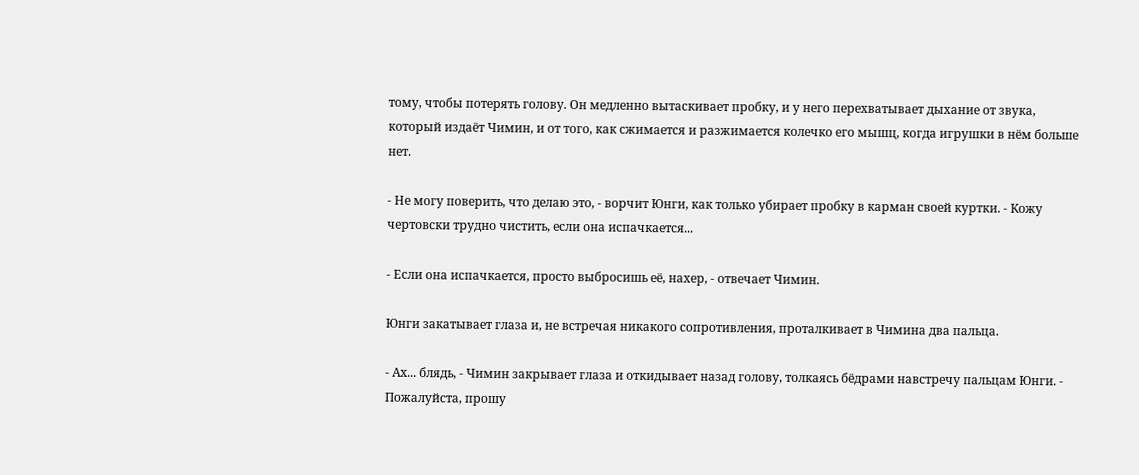тому, чтобы потерять голову. Он медленно вытаскивает пробку, и у него перехватывает дыхание от звука, который издаёт Чимин, и от того, как сжимается и разжимается колечко его мышц, когда игрушки в нём больше нет.

- Не могу поверить, что делаю это, - ворчит Юнги, как только убирает пробку в карман своей куртки. - Кожу чертовски трудно чистить, если она испачкается...

- Если она испачкается, просто выбросишь её, нахер, - отвечает Чимин.

Юнги закатывает глаза и, не встречая никакого сопротивления, проталкивает в Чимина два пальца.

- Ах... блядь, - Чимин закрывает глаза и откидывает назад голову, толкаясь бёдрами навстречу пальцам Юнги. - Пожалуйста, прошу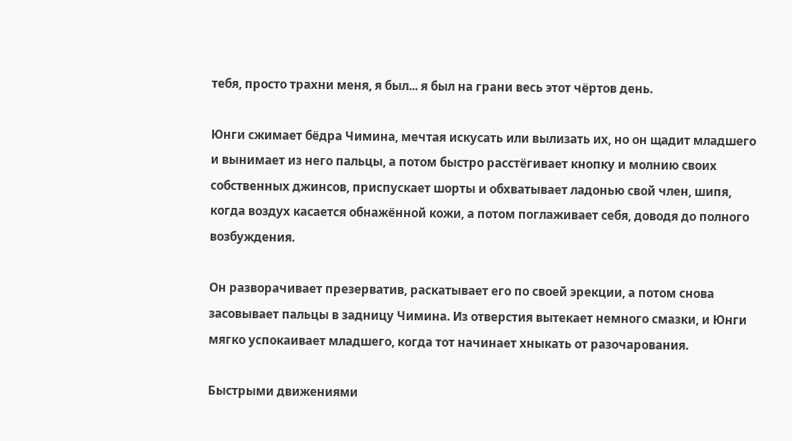тебя, просто трахни меня, я был... я был на грани весь этот чёртов день.

Юнги сжимает бёдра Чимина, мечтая искусать или вылизать их, но он щадит младшего и вынимает из него пальцы, а потом быстро расстёгивает кнопку и молнию своих собственных джинсов, приспускает шорты и обхватывает ладонью свой член, шипя, когда воздух касается обнажённой кожи, а потом поглаживает себя, доводя до полного возбуждения.

Он разворачивает презерватив, раскатывает его по своей эрекции, а потом снова засовывает пальцы в задницу Чимина. Из отверстия вытекает немного смазки, и Юнги мягко успокаивает младшего, когда тот начинает хныкать от разочарования.

Быстрыми движениями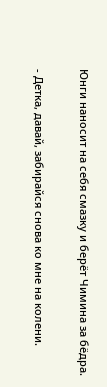Юнги наносит на себя смазку и берёт Чимина за бёдра.

- Детка, давай, забирайся снова ко мне на колени.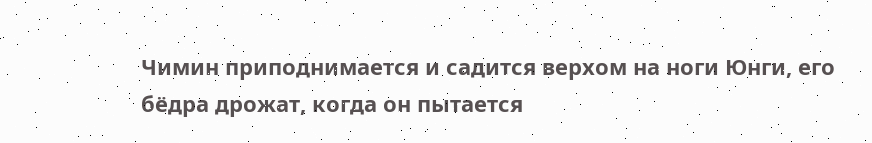Чимин приподнимается и садится верхом на ноги Юнги, его бёдра дрожат, когда он пытается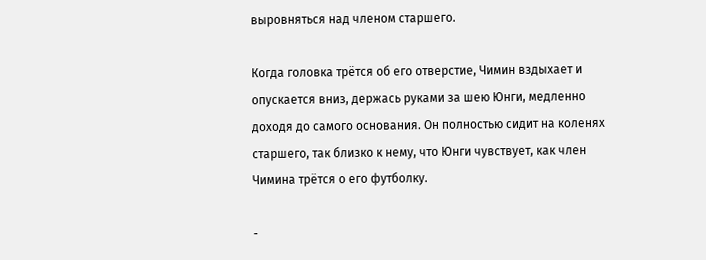выровняться над членом старшего.

Когда головка трётся об его отверстие, Чимин вздыхает и опускается вниз, держась руками за шею Юнги, медленно доходя до самого основания. Он полностью сидит на коленях старшего, так близко к нему, что Юнги чувствует, как член Чимина трётся о его футболку.

-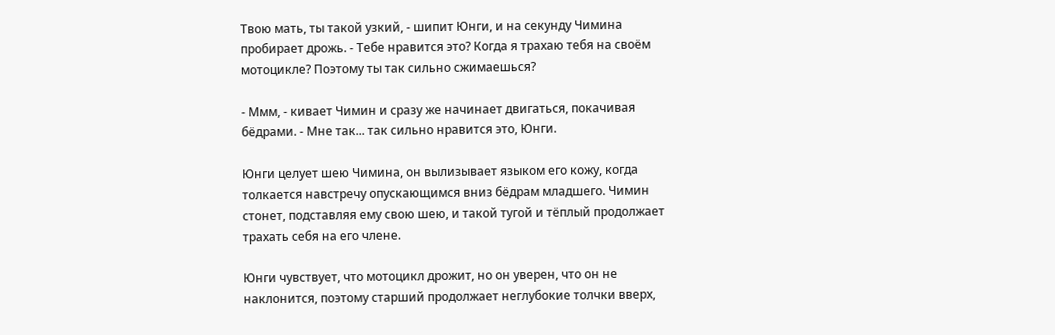Твою мать, ты такой узкий, - шипит Юнги, и на секунду Чимина пробирает дрожь. - Тебе нравится это? Когда я трахаю тебя на своём мотоцикле? Поэтому ты так сильно сжимаешься?

- Ммм, - кивает Чимин и сразу же начинает двигаться, покачивая бёдрами. - Мне так... так сильно нравится это, Юнги.

Юнги целует шею Чимина, он вылизывает языком его кожу, когда толкается навстречу опускающимся вниз бёдрам младшего. Чимин стонет, подставляя ему свою шею, и такой тугой и тёплый продолжает трахать себя на его члене.

Юнги чувствует, что мотоцикл дрожит, но он уверен, что он не наклонится, поэтому старший продолжает неглубокие толчки вверх,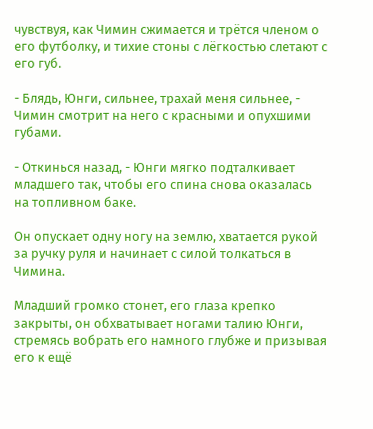чувствуя, как Чимин сжимается и трётся членом о его футболку, и тихие стоны с лёгкостью слетают с его губ.

- Блядь, Юнги, сильнее, трахай меня сильнее, - Чимин смотрит на него с красными и опухшими губами.

- Откинься назад, - Юнги мягко подталкивает младшего так, чтобы его спина снова оказалась на топливном баке.

Он опускает одну ногу на землю, хватается рукой за ручку руля и начинает с силой толкаться в Чимина.

Младший громко стонет, его глаза крепко закрыты, он обхватывает ногами талию Юнги, стремясь вобрать его намного глубже и призывая его к ещё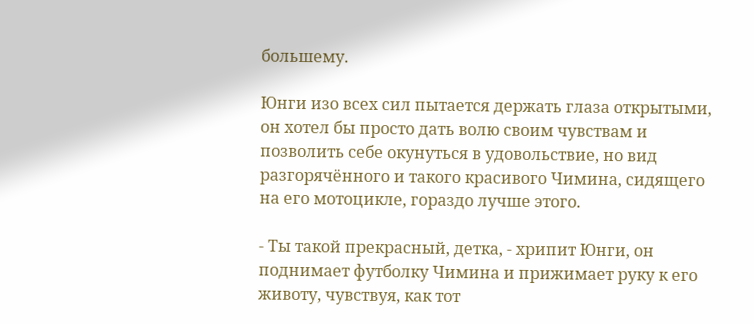большему.

Юнги изо всех сил пытается держать глаза открытыми, он хотел бы просто дать волю своим чувствам и позволить себе окунуться в удовольствие, но вид разгорячённого и такого красивого Чимина, сидящего на его мотоцикле, гораздо лучше этого.

- Ты такой прекрасный, детка, - хрипит Юнги, он поднимает футболку Чимина и прижимает руку к его животу, чувствуя, как тот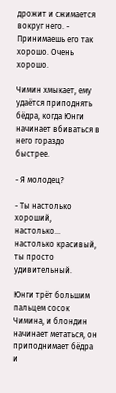дрожит и сжимается вокруг него. - Принимаешь его так хорошо. Очень хорошо.

Чимин хмыкает, ему удаётся приподнять бёдра, когда Юнги начинает вбиваться в него гораздо быстрее.

- Я молодец?

- Ты настолько хороший, настолько... настолько красивый, ты просто удивительный.

Юнги трёт большим пальцем сосок Чимина, и блондин начинает метаться, он приподнимает бёдра и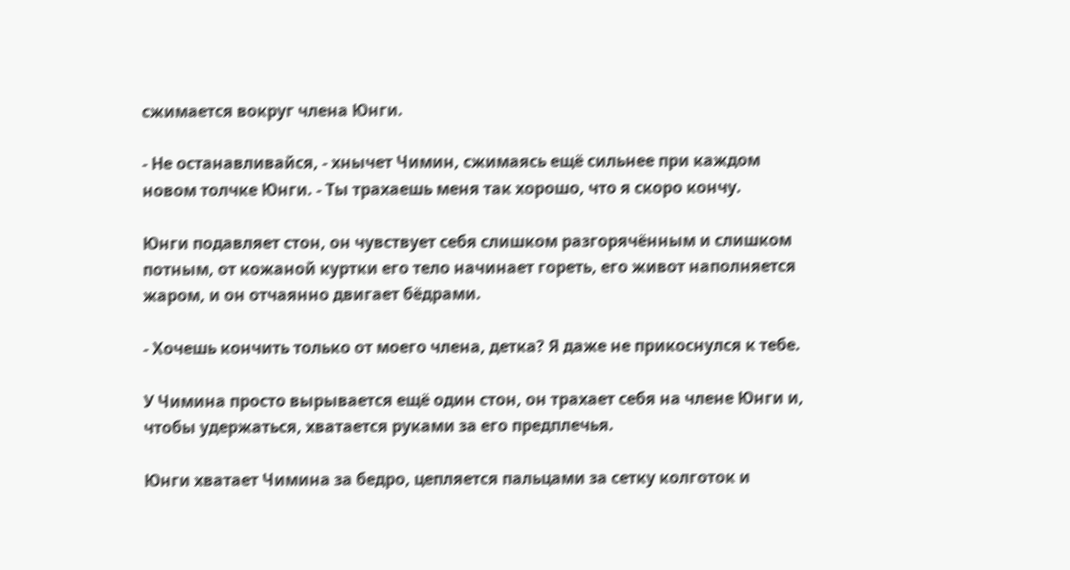сжимается вокруг члена Юнги.

- Не останавливайся, - хнычет Чимин, сжимаясь ещё сильнее при каждом новом толчке Юнги. - Ты трахаешь меня так хорошо, что я скоро кончу.

Юнги подавляет стон, он чувствует себя слишком разгорячённым и слишком потным, от кожаной куртки его тело начинает гореть, его живот наполняется жаром, и он отчаянно двигает бёдрами.

- Хочешь кончить только от моего члена, детка? Я даже не прикоснулся к тебе.

У Чимина просто вырывается ещё один стон, он трахает себя на члене Юнги и, чтобы удержаться, хватается руками за его предплечья.

Юнги хватает Чимина за бедро, цепляется пальцами за сетку колготок и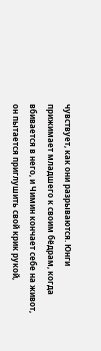чувствует, как они разрываются. Юнги прижимает младшего к своим бёдрам, когда вбивается в него, и Чимин кончает себе на живот, он пытается приглушить свой крик рукой,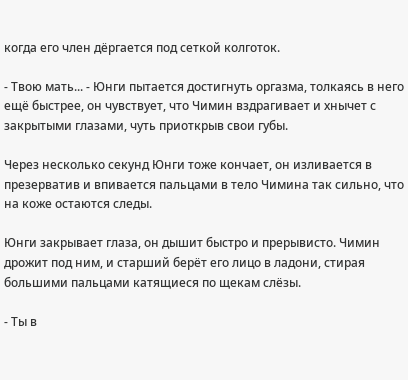когда его член дёргается под сеткой колготок.

- Твою мать... - Юнги пытается достигнуть оргазма, толкаясь в него ещё быстрее, он чувствует, что Чимин вздрагивает и хнычет с закрытыми глазами, чуть приоткрыв свои губы.

Через несколько секунд Юнги тоже кончает, он изливается в презерватив и впивается пальцами в тело Чимина так сильно, что на коже остаются следы.

Юнги закрывает глаза, он дышит быстро и прерывисто. Чимин дрожит под ним, и старший берёт его лицо в ладони, стирая большими пальцами катящиеся по щекам слёзы.

- Ты в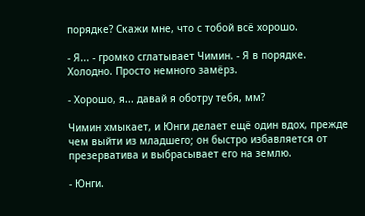порядке? Скажи мне, что с тобой всё хорошо.

- Я... - громко сглатывает Чимин. - Я в порядке. Холодно. Просто немного замёрз.

- Хорошо, я... давай я оботру тебя, мм?

Чимин хмыкает, и Юнги делает ещё один вдох, прежде чем выйти из младшего; он быстро избавляется от презерватива и выбрасывает его на землю.

- Юнги.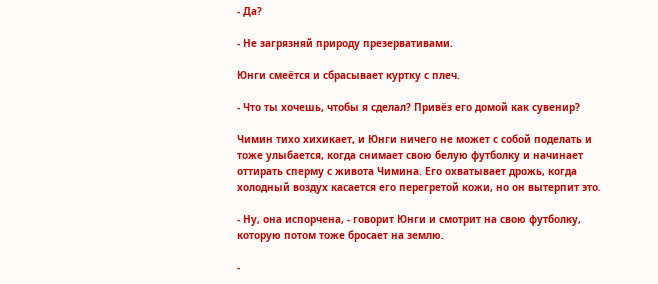- Да?

- Не загрязняй природу презервативами.

Юнги смеётся и сбрасывает куртку с плеч.

- Что ты хочешь, чтобы я сделал? Привёз его домой как сувенир?

Чимин тихо хихикает, и Юнги ничего не может с собой поделать и тоже улыбается, когда снимает свою белую футболку и начинает оттирать сперму с живота Чимина. Его охватывает дрожь, когда холодный воздух касается его перегретой кожи, но он вытерпит это.

- Ну, она испорчена, - говорит Юнги и смотрит на свою футболку, которую потом тоже бросает на землю.

-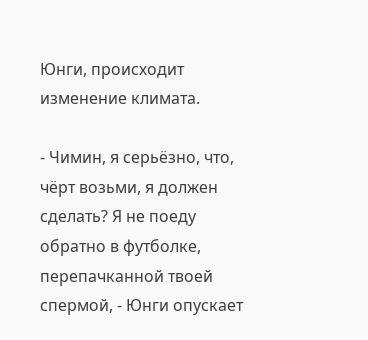Юнги, происходит изменение климата.

- Чимин, я серьёзно, что, чёрт возьми, я должен сделать? Я не поеду обратно в футболке, перепачканной твоей спермой, - Юнги опускает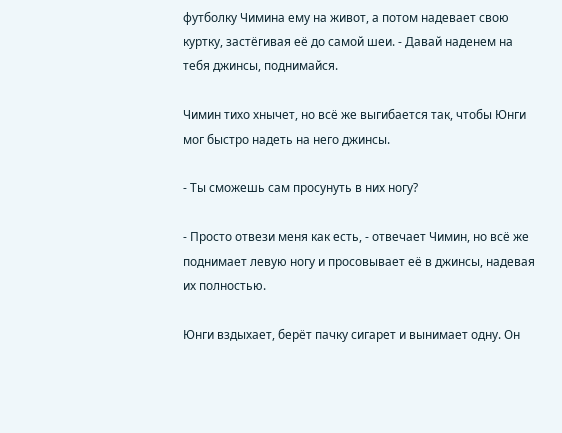футболку Чимина ему на живот, а потом надевает свою куртку, застёгивая её до самой шеи. - Давай наденем на тебя джинсы, поднимайся.

Чимин тихо хнычет, но всё же выгибается так, чтобы Юнги мог быстро надеть на него джинсы.

- Ты сможешь сам просунуть в них ногу?

- Просто отвези меня как есть, - отвечает Чимин, но всё же поднимает левую ногу и просовывает её в джинсы, надевая их полностью.

Юнги вздыхает, берёт пачку сигарет и вынимает одну. Он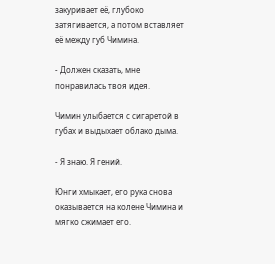закуривает её, глубоко затягивается, а потом вставляет её между губ Чимина.

- Должен сказать, мне понравилась твоя идея.

Чимин улыбается с сигаретой в губах и выдыхает облако дыма.

- Я знаю. Я гений.

Юнги хмыкает, его рука снова оказывается на колене Чимина и мягко сжимает его.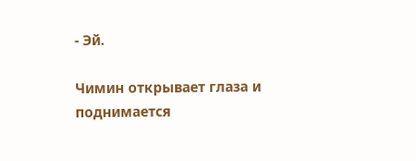- Эй.

Чимин открывает глаза и поднимается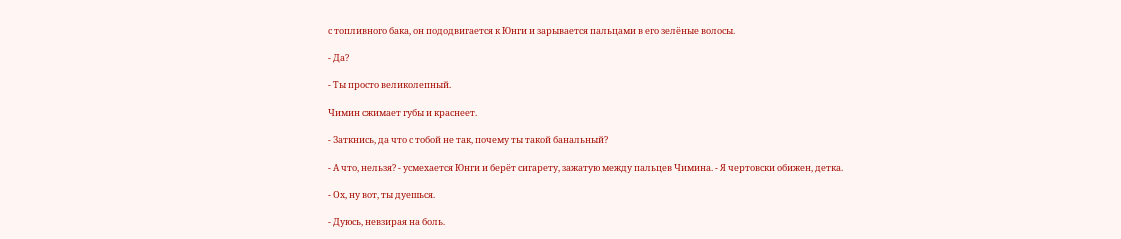с топливного бака, он пододвигается к Юнги и зарывается пальцами в его зелёные волосы.

- Да?

- Ты просто великолепный.

Чимин сжимает губы и краснеет.

- Заткнись, да что с тобой не так, почему ты такой банальный?

- А что, нельзя? - усмехается Юнги и берёт сигарету, зажатую между пальцев Чимина. - Я чертовски обижен, детка.

- Ох, ну вот, ты дуешься.

- Дуюсь, невзирая на боль.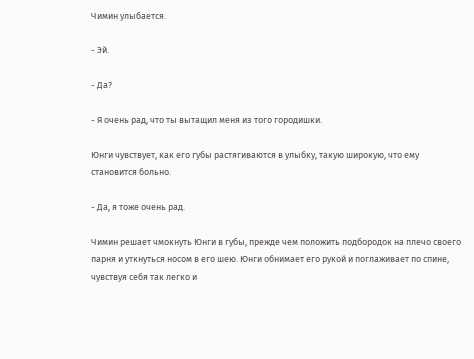Чимин улыбается.

- Эй.

- Да?

- Я очень рад, что ты вытащил меня из того городишки.

Юнги чувствует, как его губы растягиваются в улыбку, такую широкую, что ему становится больно.

- Да, я тоже очень рад.

Чимин решает чмокнуть Юнги в губы, прежде чем положить подбородок на плечо своего парня и уткнуться носом в его шею. Юнги обнимает его рукой и поглаживает по спине, чувствуя себя так легко и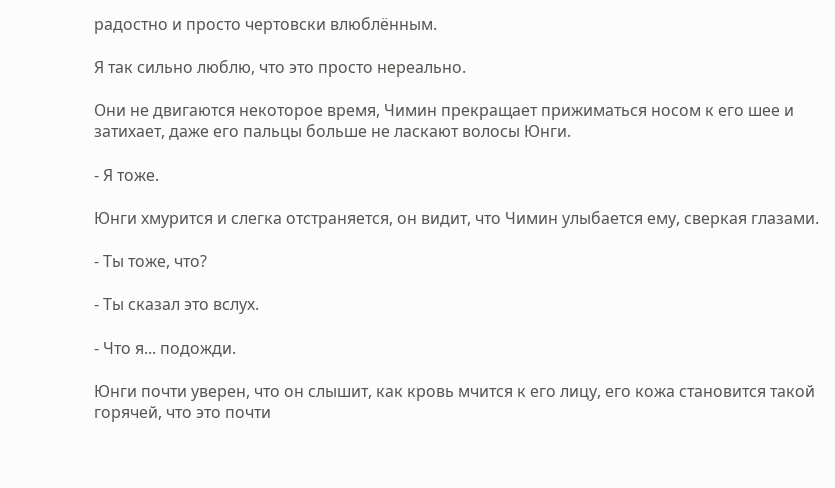радостно и просто чертовски влюблённым.

Я так сильно люблю, что это просто нереально.

Они не двигаются некоторое время, Чимин прекращает прижиматься носом к его шее и затихает, даже его пальцы больше не ласкают волосы Юнги.

- Я тоже.

Юнги хмурится и слегка отстраняется, он видит, что Чимин улыбается ему, сверкая глазами.

- Ты тоже, что?

- Ты сказал это вслух.

- Что я... подожди.

Юнги почти уверен, что он слышит, как кровь мчится к его лицу, его кожа становится такой горячей, что это почти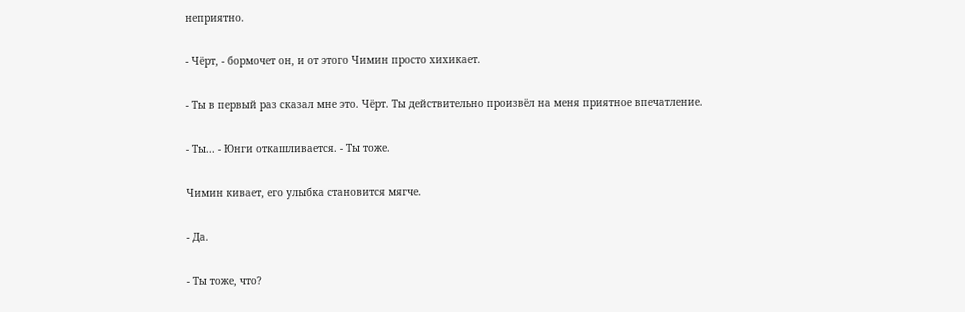неприятно.

- Чёрт, - бормочет он, и от этого Чимин просто хихикает.

- Ты в первый раз сказал мне это. Чёрт. Ты действительно произвёл на меня приятное впечатление.

- Ты... - Юнги откашливается. - Ты тоже.

Чимин кивает, его улыбка становится мягче.

- Да.

- Ты тоже, что?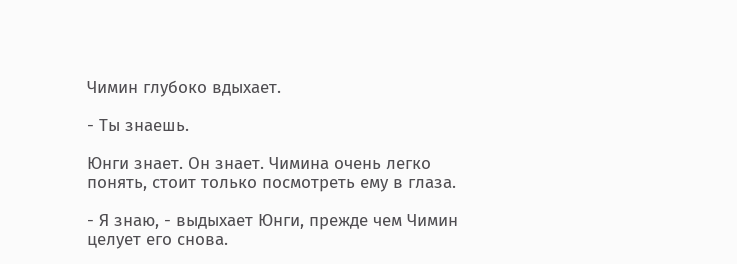Чимин глубоко вдыхает.

- Ты знаешь.

Юнги знает. Он знает. Чимина очень легко понять, стоит только посмотреть ему в глаза.

- Я знаю, - выдыхает Юнги, прежде чем Чимин целует его снова.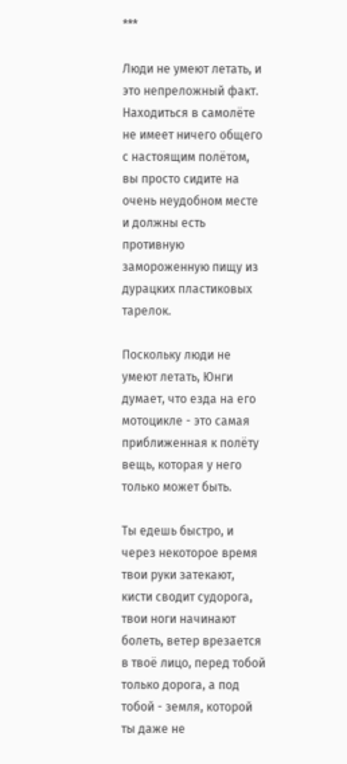***

Люди не умеют летать, и это непреложный факт. Находиться в самолёте не имеет ничего общего с настоящим полётом, вы просто сидите на очень неудобном месте и должны есть противную замороженную пищу из дурацких пластиковых тарелок.

Поскольку люди не умеют летать, Юнги думает, что езда на его мотоцикле - это самая приближенная к полёту вещь, которая у него только может быть.

Ты едешь быстро, и через некоторое время твои руки затекают, кисти сводит судорога, твои ноги начинают болеть, ветер врезается в твоё лицо, перед тобой только дорога, а под тобой - земля, которой ты даже не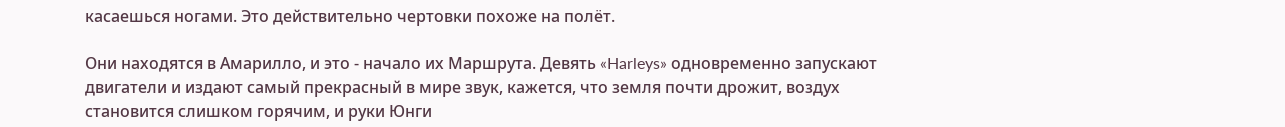касаешься ногами. Это действительно чертовки похоже на полёт.

Они находятся в Амарилло, и это - начало их Маршрута. Девять «Harleys» одновременно запускают двигатели и издают самый прекрасный в мире звук, кажется, что земля почти дрожит, воздух становится слишком горячим, и руки Юнги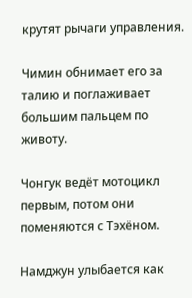крутят рычаги управления.

Чимин обнимает его за талию и поглаживает большим пальцем по животу.

Чонгук ведёт мотоцикл первым, потом они поменяются с Тэхёном.

Намджун улыбается как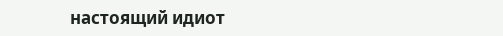настоящий идиот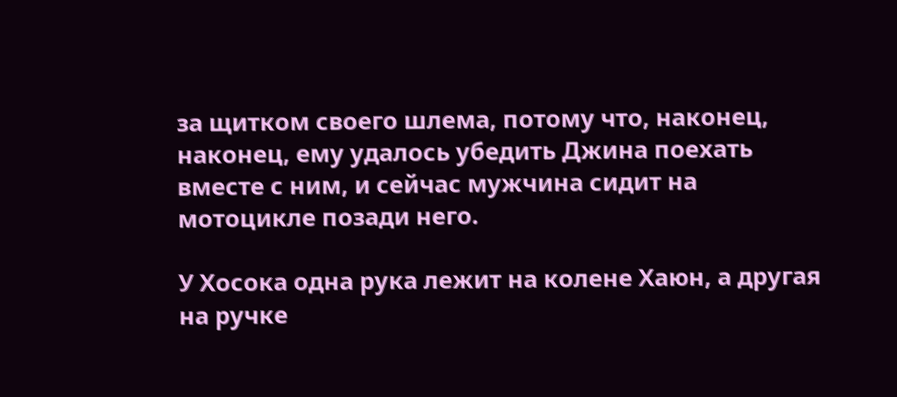за щитком своего шлема, потому что, наконец, наконец, ему удалось убедить Джина поехать вместе с ним, и сейчас мужчина сидит на мотоцикле позади него.

У Хосока одна рука лежит на колене Хаюн, а другая на ручке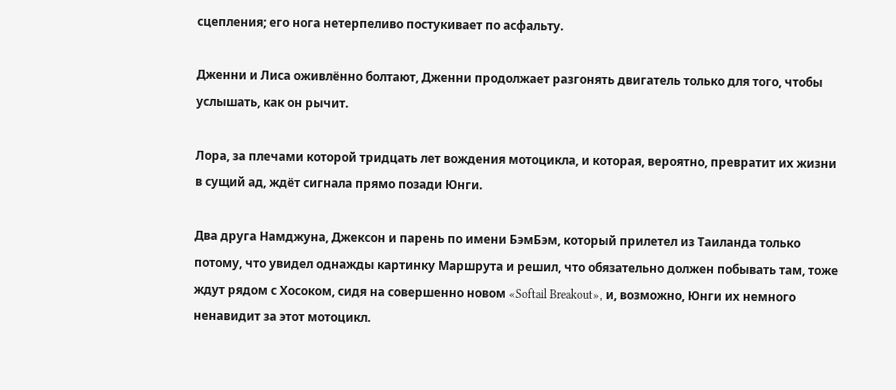сцепления; его нога нетерпеливо постукивает по асфальту.

Дженни и Лиса оживлённо болтают, Дженни продолжает разгонять двигатель только для того, чтобы услышать, как он рычит.

Лора, за плечами которой тридцать лет вождения мотоцикла, и которая, вероятно, превратит их жизни в сущий ад, ждёт сигнала прямо позади Юнги.

Два друга Намджуна, Джексон и парень по имени БэмБэм, который прилетел из Таиланда только потому, что увидел однажды картинку Маршрута и решил, что обязательно должен побывать там, тоже ждут рядом с Хосоком, сидя на совершенно новом «Softail Breakout», и, возможно, Юнги их немного ненавидит за этот мотоцикл.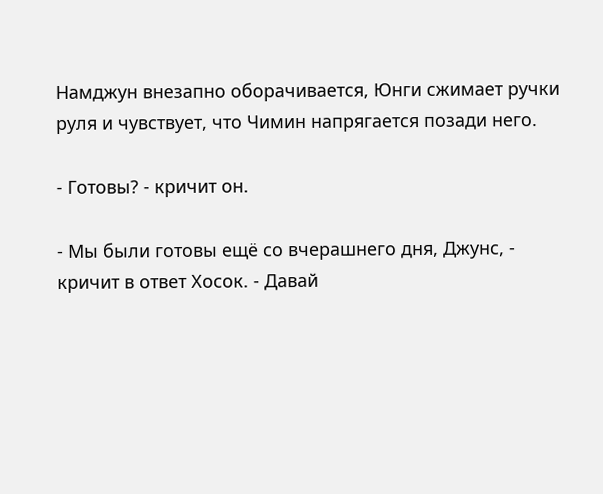Намджун внезапно оборачивается, Юнги сжимает ручки руля и чувствует, что Чимин напрягается позади него.

- Готовы? - кричит он.

- Мы были готовы ещё со вчерашнего дня, Джунс, - кричит в ответ Хосок. - Давай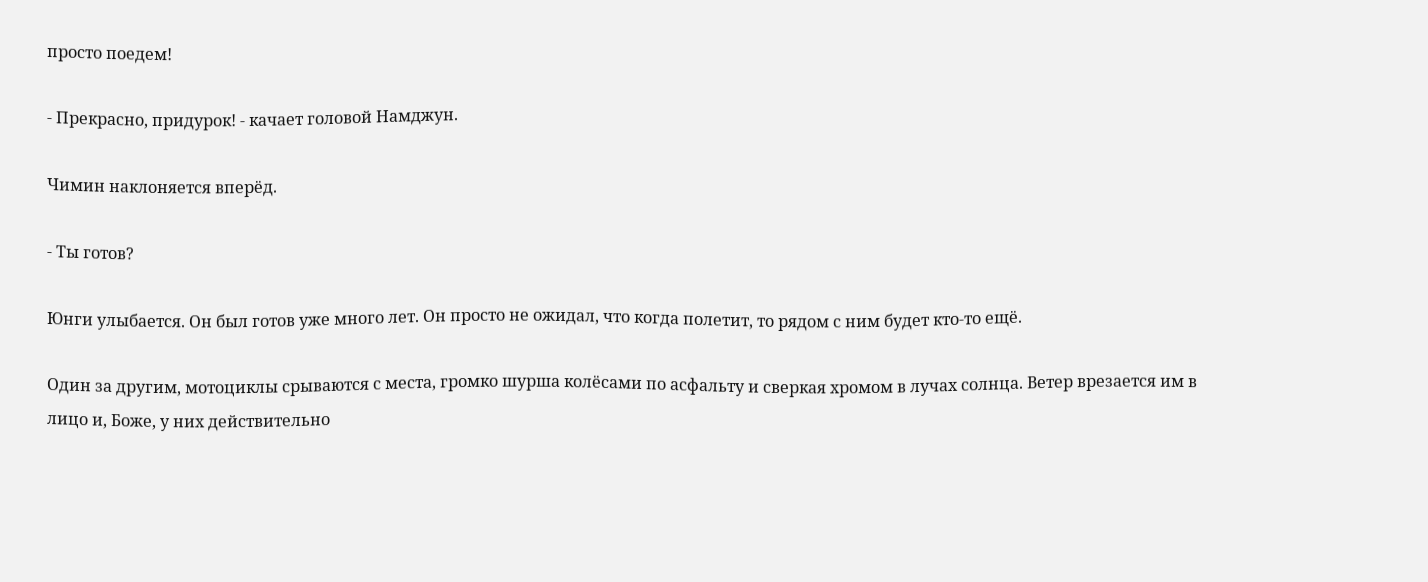просто поедем!

- Прекрасно, придурок! - качает головой Намджун.

Чимин наклоняется вперёд.

- Ты готов?

Юнги улыбается. Он был готов уже много лет. Он просто не ожидал, что когда полетит, то рядом с ним будет кто‑то ещё.

Один за другим, мотоциклы срываются с места, громко шурша колёсами по асфальту и сверкая хромом в лучах солнца. Ветер врезается им в лицо и, Боже, у них действительно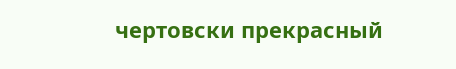чертовски прекрасный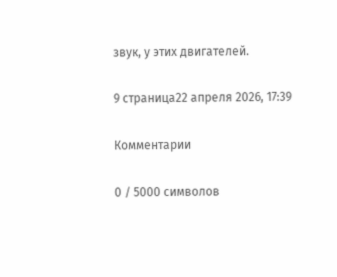звук, у этих двигателей.

9 страница22 апреля 2026, 17:39

Комментарии

0 / 5000 символов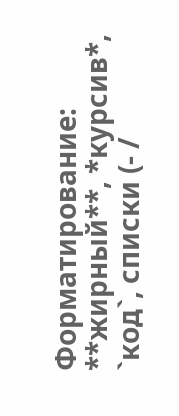Форматирование: **жирный**, *курсив*, `код`, списки (- /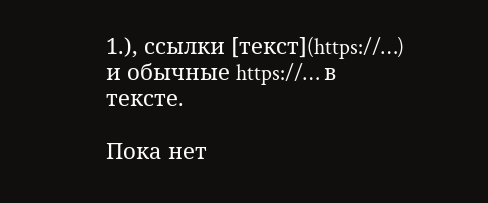1.), ссылки [текст](https://…) и обычные https://… в тексте.

Пока нет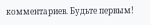комментариев. Будьте первым!